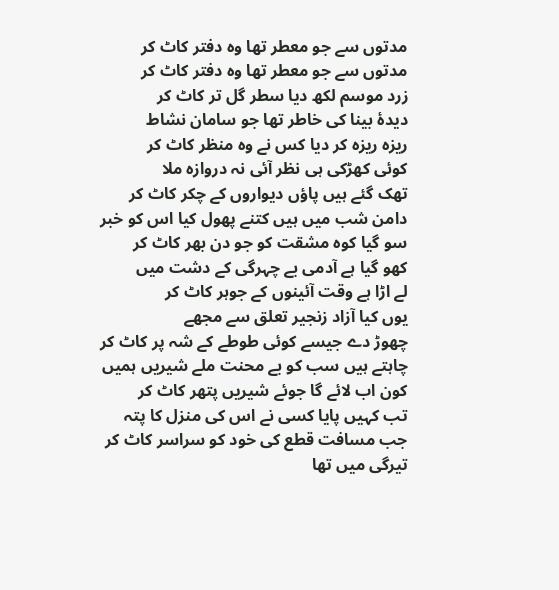مدتوں سے جو معطر تھا وہ دفتر کاٹ کر
مدتوں سے جو معطر تھا وہ دفتر کاٹ کر
زرد موسم لکھ دیا سطر گل تر کاٹ کر
دیدۂ بینا کی خاطر تھا جو سامان نشاط
ریزہ ریزہ کر دیا کس نے وہ منظر کاٹ کر
کوئی کھڑکی ہی نظر آئی نہ دروازہ ملا
تھک گئے ہیں پاؤں دیواروں کے چکر کاٹ کر
دامن شب میں ہیں کتنے پھول کیا اس کو خبر
سو گیا کوہ مشقت کو جو دن بھر کاٹ کر
کھو گیا ہے آدمی بے چہرگی کے دشت میں
لے اڑا ہے وقت آئینوں کے جوہر کاٹ کر
یوں کیا آزاد زنجیر تعلق سے مجھے
چھوڑ دے جیسے کوئی طوطے کے شہ پر کاٹ کر
چاہتے ہیں سب کو بے محنت ملے شیریں ہمیں
کون اب لائے گا جوئے شیریں پتھر کاٹ کر
تب کہیں پایا کسی نے اس کی منزل کا پتہ
جب مسافت قطع کی خود کو سراسر کاٹ کر
تیرگی میں تھا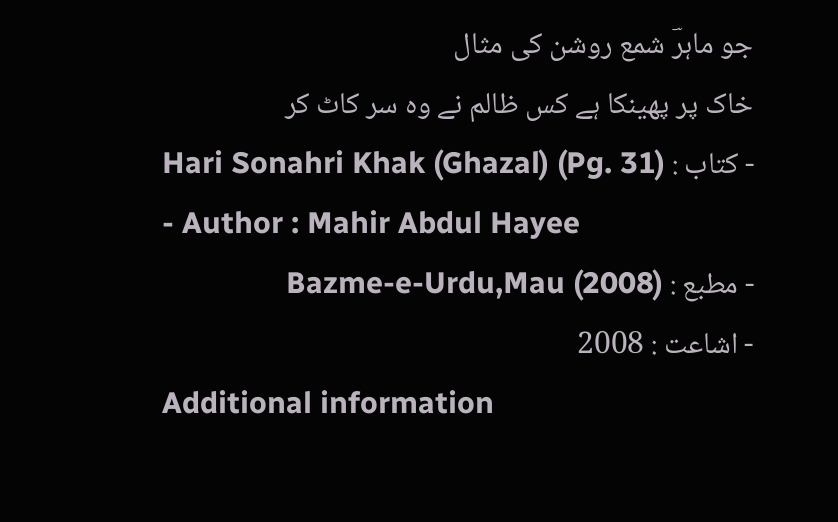جو ماہرؔ شمع روشن کی مثال
خاک پر پھینکا ہے کس ظالم نے وہ سر کاٹ کر
- کتاب : Hari Sonahri Khak (Ghazal) (Pg. 31)
- Author : Mahir Abdul Hayee
- مطبع : Bazme-e-Urdu,Mau (2008)
- اشاعت : 2008
Additional information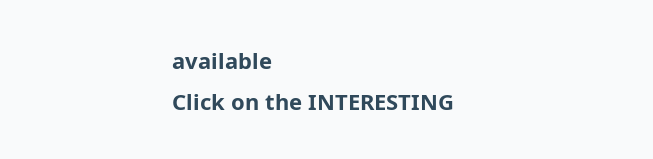available
Click on the INTERESTING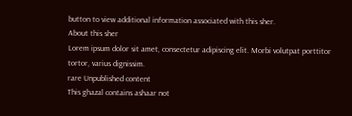button to view additional information associated with this sher.
About this sher
Lorem ipsum dolor sit amet, consectetur adipiscing elit. Morbi volutpat porttitor tortor, varius dignissim.
rare Unpublished content
This ghazal contains ashaar not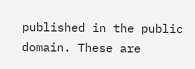published in the public domain. These are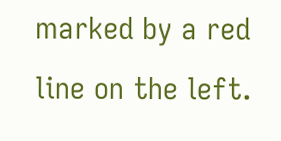marked by a red line on the left.